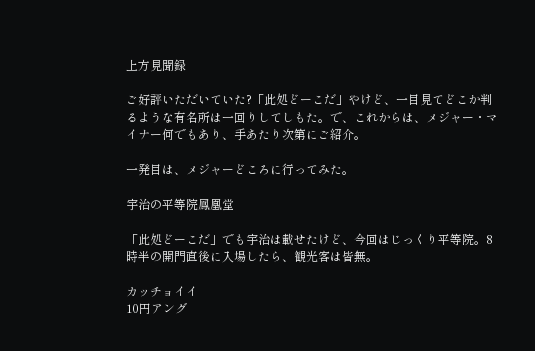上方見聞録

ご好評いただいていた?「此処どーこだ」やけど、一目見てどこか判るような有名所は一回りしてしもた。で、これからは、メジャー・マイナー何でもあり、手あたり次第にご紹介。

一発目は、メジャーどころに行ってみた。

宇治の平等院鳳凰堂

「此処どーこだ」でも宇治は載せたけど、今回はじっくり平等院。8時半の開門直後に入場したら、観光客は皆無。

カッチョイイ
10円アング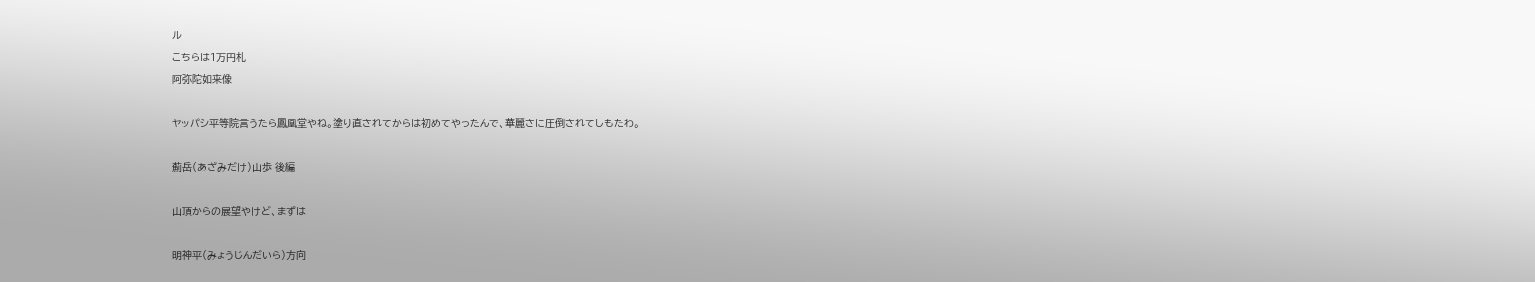ル
こちらは1万円札
阿弥陀如来像

ヤッパシ平等院言うたら鳳凰堂やね。塗り直されてからは初めてやったんで、華麗さに圧倒されてしもたわ。

薊岳(あざみだけ)山歩 後編

山頂からの展望やけど、まずは

明神平(みょうじんだいら)方向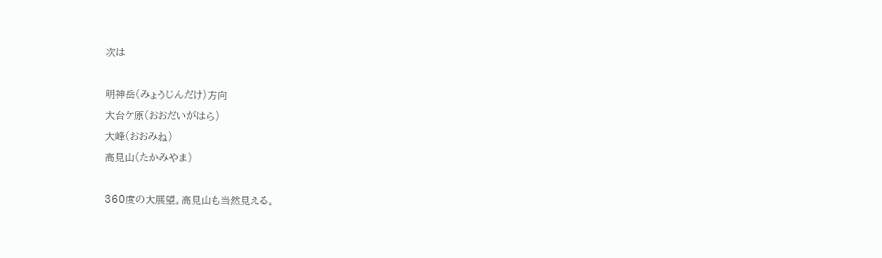次は

明神岳(みょうじんだけ)方向
大台ケ原(おおだいがはら)
大峰(おおみね)
高見山(たかみやま)

360度の大展望。高見山も当然見える。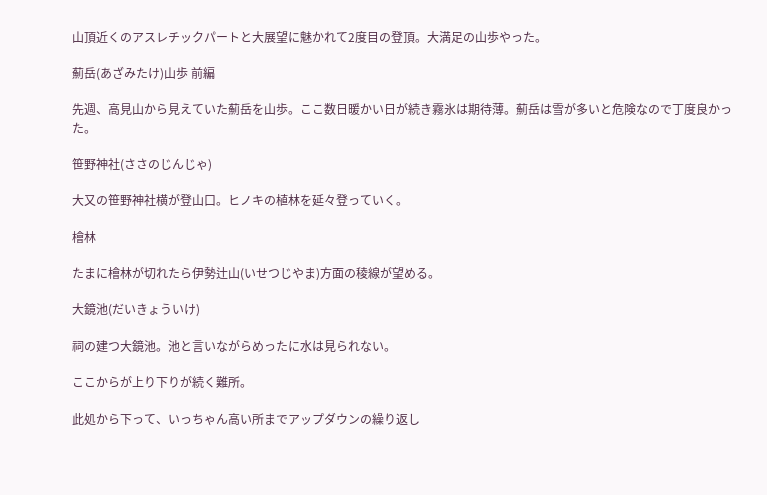山頂近くのアスレチックパートと大展望に魅かれて2度目の登頂。大満足の山歩やった。

薊岳(あざみたけ)山歩 前編

先週、高見山から見えていた薊岳を山歩。ここ数日暖かい日が続き霧氷は期待薄。薊岳は雪が多いと危険なので丁度良かった。

笹野神社(ささのじんじゃ)

大又の笹野神社横が登山口。ヒノキの植林を延々登っていく。

檜林

たまに檜林が切れたら伊勢辻山(いせつじやま)方面の稜線が望める。

大鏡池(だいきょういけ)

祠の建つ大鏡池。池と言いながらめったに水は見られない。

ここからが上り下りが続く難所。

此処から下って、いっちゃん高い所までアップダウンの繰り返し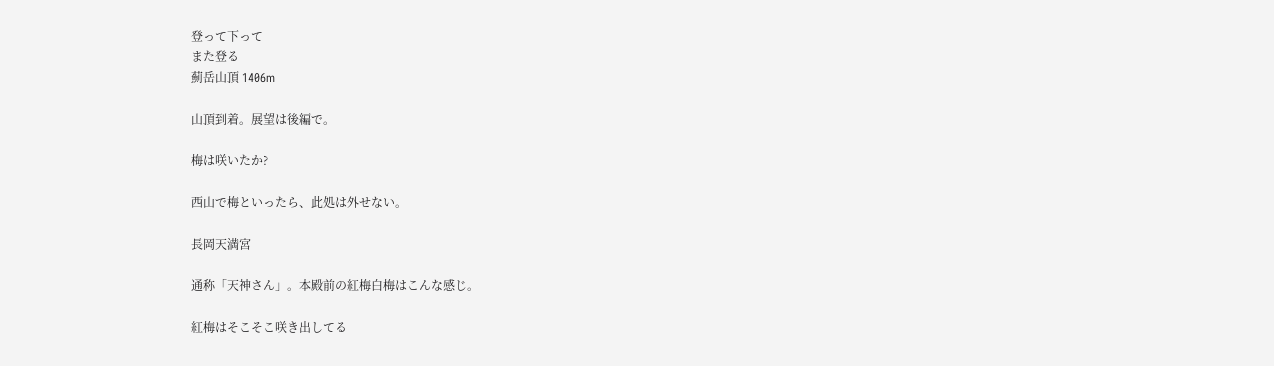登って下って
また登る
薊岳山頂 1406m

山頂到着。展望は後編で。

梅は咲いたか?

西山で梅といったら、此処は外せない。

長岡天満宮

通称「天神さん」。本殿前の紅梅白梅はこんな感じ。

紅梅はそこそこ咲き出してる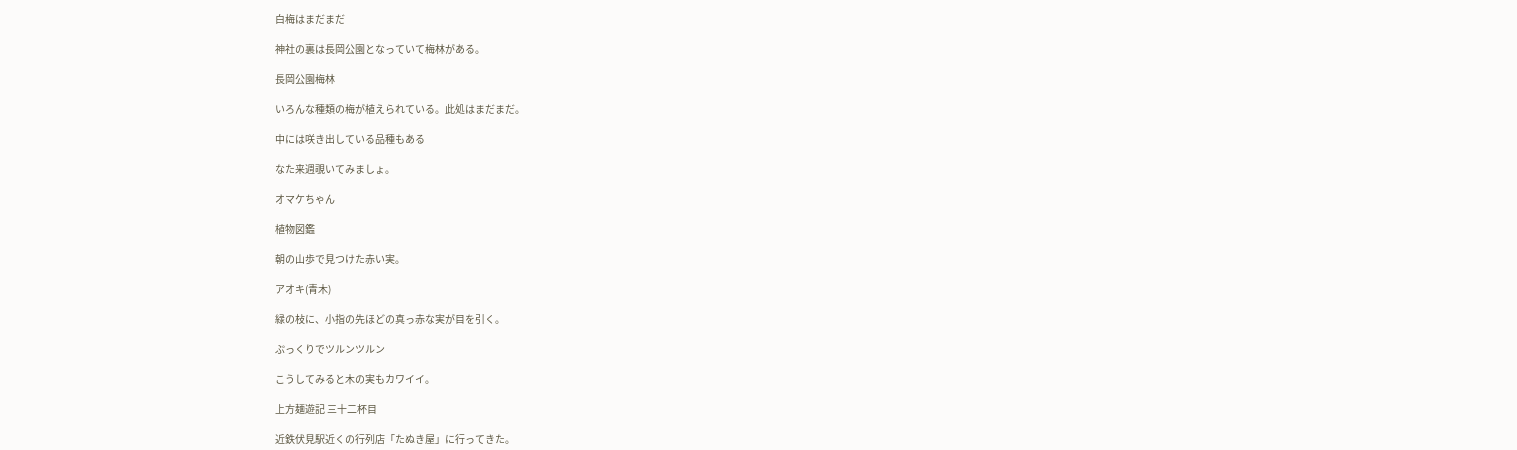白梅はまだまだ

神社の裏は長岡公園となっていて梅林がある。

長岡公園梅林

いろんな種類の梅が植えられている。此処はまだまだ。

中には咲き出している品種もある

なた来週覗いてみましょ。

オマケちゃん

植物図鑑

朝の山歩で見つけた赤い実。

アオキ(青木)

緑の枝に、小指の先ほどの真っ赤な実が目を引く。

ぷっくりでツルンツルン

こうしてみると木の実もカワイイ。

上方麺遊記 三十二杯目

近鉄伏見駅近くの行列店「たぬき屋」に行ってきた。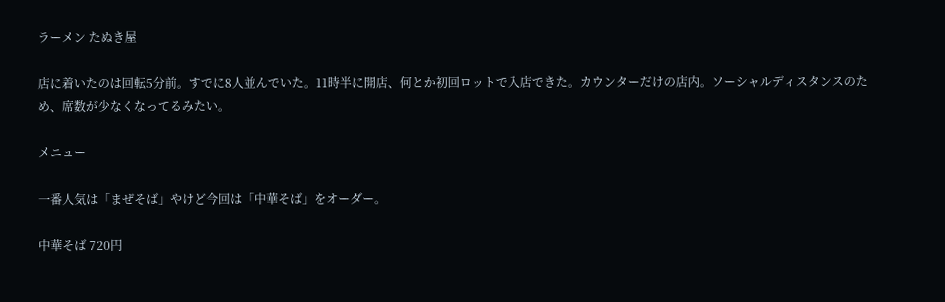ラーメン たぬき屋

店に着いたのは回転5分前。すでに8人並んでいた。11時半に開店、何とか初回ロットで入店できた。カウンターだけの店内。ソーシャルディスタンスのため、席数が少なくなってるみたい。

メニュー

一番人気は「まぜそば」やけど今回は「中華そば」をオーダー。

中華そば 720円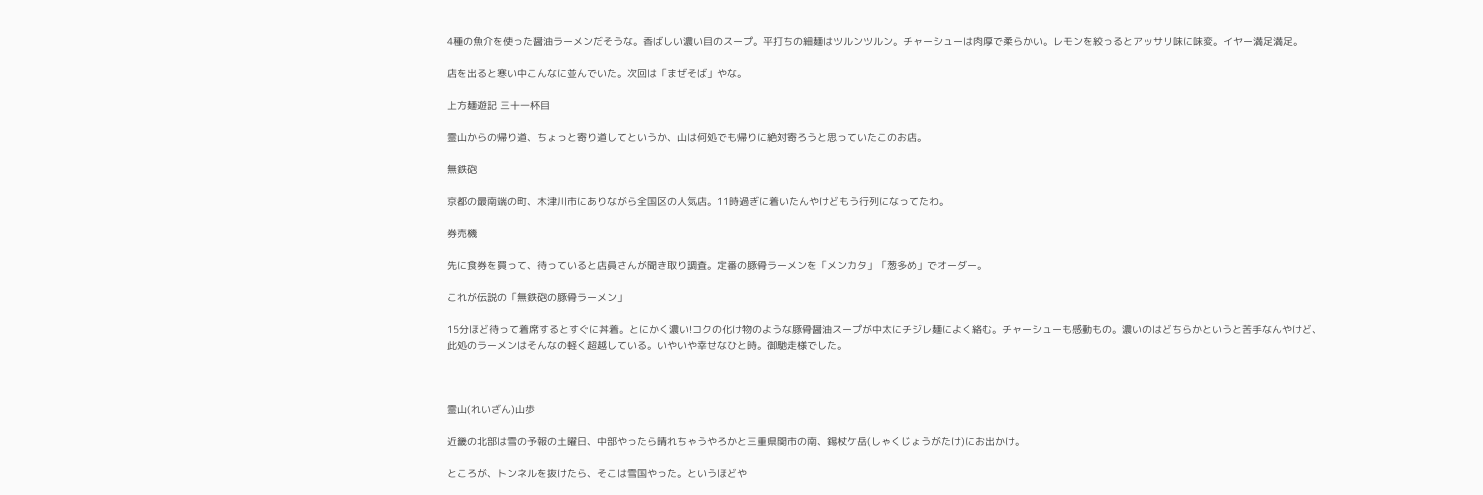4種の魚介を使った醤油ラーメンだそうな。香ばしい濃い目のスープ。平打ちの細麺はツルンツルン。チャーシューは肉厚で柔らかい。レモンを絞っるとアッサリ味に味変。イヤー満足満足。

店を出ると寒い中こんなに並んでいた。次回は「まぜそば」やな。

上方麺遊記 三十一杯目

霊山からの帰り道、ちょっと寄り道してというか、山は何処でも帰りに絶対寄ろうと思っていたこのお店。

無鉄砲

京都の最南端の町、木津川市にありながら全国区の人気店。11時過ぎに着いたんやけどもう行列になってたわ。

券売機

先に食券を買って、待っていると店員さんが聞き取り調査。定番の豚骨ラーメンを「メンカタ」「葱多め」でオーダー。

これが伝説の「無鉄砲の豚骨ラーメン」

15分ほど待って着席するとすぐに丼着。とにかく濃い!コクの化け物のような豚骨醤油スープが中太にチジレ麺によく絡む。チャーシューも感動もの。濃いのはどちらかというと苦手なんやけど、此処のラーメンはそんなの軽く超越している。いやいや幸せなひと時。御馳走様でした。



霊山(れいざん)山歩

近畿の北部は雪の予報の土曜日、中部やったら晴れちゃうやろかと三重県関市の南、錫杖ケ岳(しゃくじょうがたけ)にお出かけ。

ところが、トンネルを抜けたら、そこは雪国やった。というほどや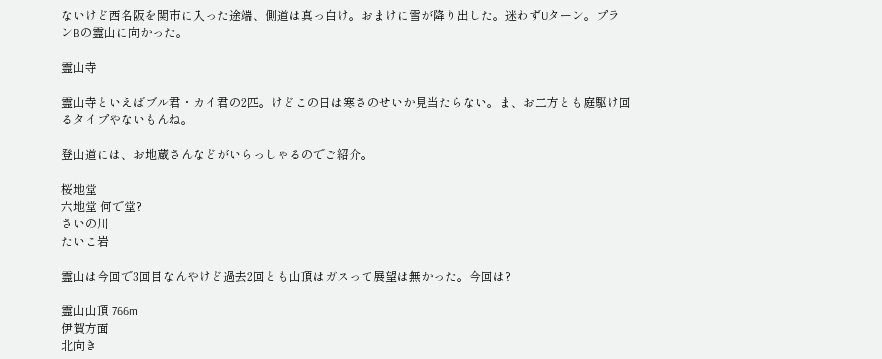ないけど西名阪を関市に入った途端、側道は真っ白け。おまけに雪が降り出した。迷わずUターン。プランBの霊山に向かった。

霊山寺

霊山寺といえばブル君・カイ君の2匹。けどこの日は寒さのせいか見当たらない。ま、お二方とも庭駆け回るタイプやないもんね。

登山道には、お地蔵さんなどがいらっしゃるのでご紹介。

桜地堂
六地堂 何で堂?
さいの川
たいこ岩

霊山は今回で3回目なんやけど過去2回とも山頂はガスって展望は無かった。今回は?

霊山山頂 766m
伊賀方面
北向き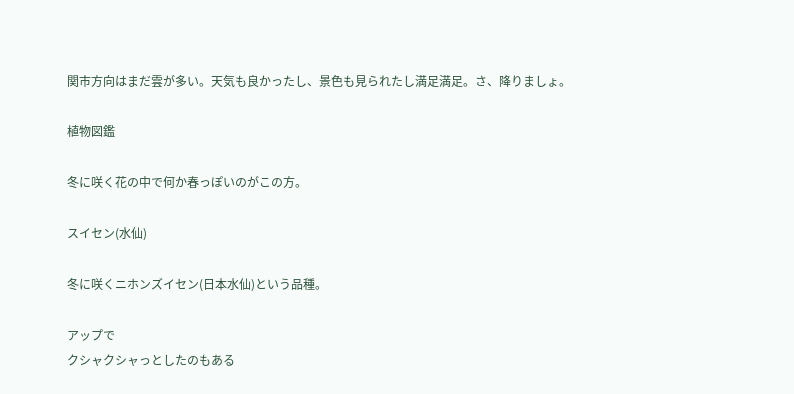関市方向はまだ雲が多い。天気も良かったし、景色も見られたし満足満足。さ、降りましょ。

植物図鑑

冬に咲く花の中で何か春っぽいのがこの方。

スイセン(水仙)

冬に咲くニホンズイセン(日本水仙)という品種。

アップで
クシャクシャっとしたのもある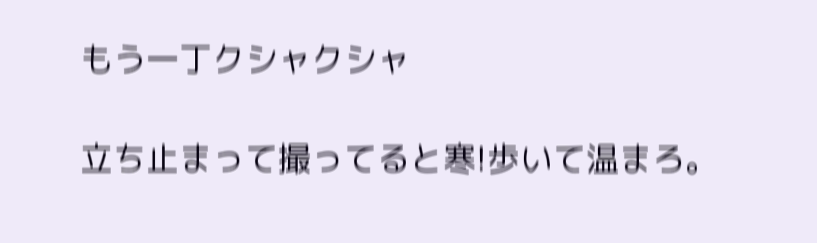もう一丁クシャクシャ

立ち止まって撮ってると寒!歩いて温まろ。